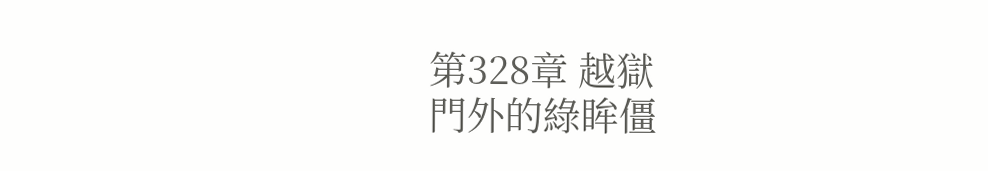第328章 越獄
門外的綠眸僵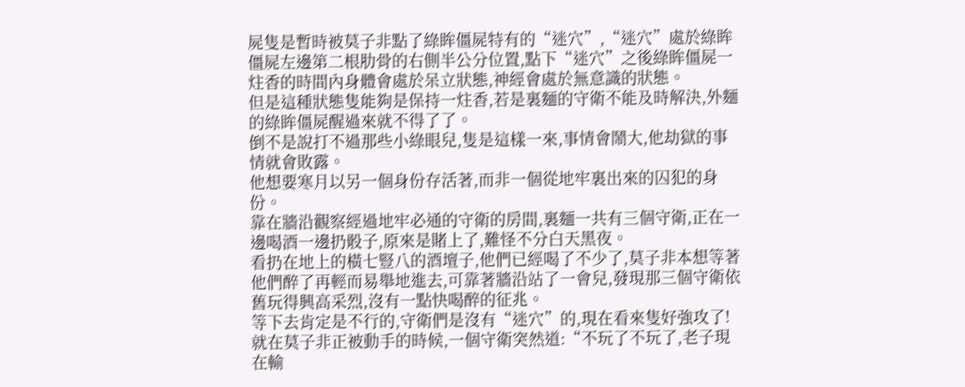屍隻是暫時被莫子非點了綠眸僵屍特有的“迷穴”,“迷穴”處於綠眸僵屍左邊第二根肋骨的右側半公分位置,點下“迷穴”之後綠眸僵屍一炷香的時間內身體會處於呆立狀態,神經會處於無意識的狀態。
但是這種狀態隻能夠是保持一炷香,若是裏麵的守衛不能及時解決,外麵的綠眸僵屍醒過來就不得了了。
倒不是說打不過那些小綠眼兒,隻是這樣一來,事情會鬧大,他劫獄的事情就會敗露。
他想要寒月以另一個身份存活著,而非一個從地牢裏出來的囚犯的身份。
靠在牆沿觀察經過地牢必通的守衛的房間,裏麵一共有三個守衛,正在一邊喝酒一邊扔骰子,原來是賭上了,難怪不分白天黑夜。
看扔在地上的橫七豎八的酒壇子,他們已經喝了不少了,莫子非本想等著他們醉了再輕而易舉地進去,可靠著牆沿站了一會兒,發現那三個守衛依舊玩得興高采烈,沒有一點快喝醉的征兆。
等下去肯定是不行的,守衛們是沒有“迷穴”的,現在看來隻好強攻了!
就在莫子非正被動手的時候,一個守衛突然道:“不玩了不玩了,老子現在輸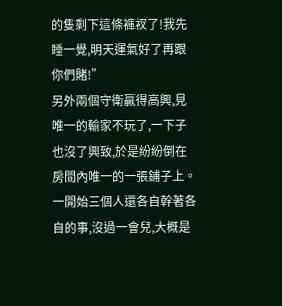的隻剩下這條褲衩了!我先睡一覺,明天運氣好了再跟你們賭!”
另外兩個守衛贏得高興,見唯一的輸家不玩了,一下子也沒了興致,於是紛紛倒在房間內唯一的一張鋪子上。
一開始三個人還各自幹著各自的事,沒過一會兒,大概是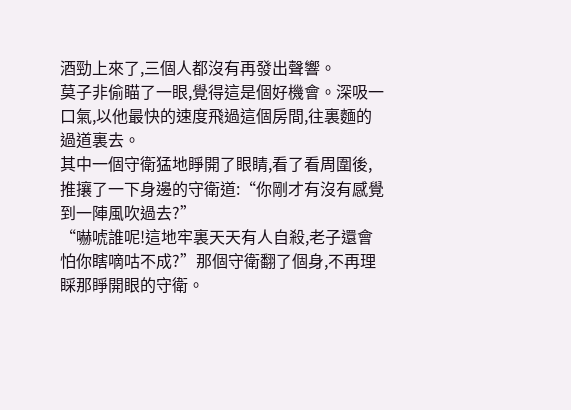酒勁上來了,三個人都沒有再發出聲響。
莫子非偷瞄了一眼,覺得這是個好機會。深吸一口氣,以他最快的速度飛過這個房間,往裏麵的過道裏去。
其中一個守衛猛地睜開了眼睛,看了看周圍後,推攘了一下身邊的守衛道:“你剛才有沒有感覺到一陣風吹過去?”
“嚇唬誰呢!這地牢裏天天有人自殺,老子還會怕你瞎嘀咕不成?”那個守衛翻了個身,不再理睬那睜開眼的守衛。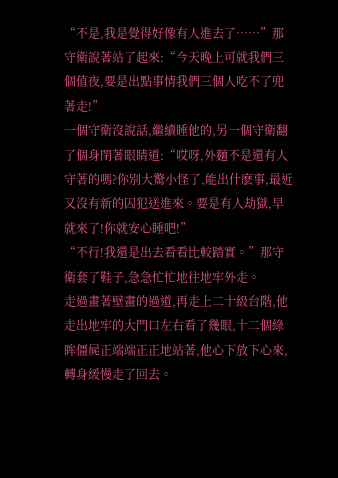“不是,我是覺得好像有人進去了……”那守衛說著站了起來:“今天晚上可就我們三個值夜,要是出點事情我們三個人吃不了兜著走!”
一個守衛沒說話,繼續睡他的,另一個守衛翻了個身閉著眼睛道:“哎呀,外麵不是還有人守著的嗎?你別大驚小怪了,能出什麽事,最近又沒有新的囚犯送進來。要是有人劫獄,早就來了!你就安心睡吧!”
“不行!我還是出去看看比較踏實。”那守衛套了鞋子,急急忙忙地往地牢外走。
走過畫著壁畫的過道,再走上二十級台階,他走出地牢的大門口左右看了幾眼,十二個綠眸僵屍正端端正正地站著,他心下放下心來,轉身緩慢走了回去。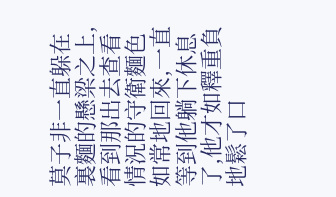莫子非一直躲在裏麵的懸梁之上,看到那出去查看情況的守衛麵色如常地回來,一直等到他躺下休息了,他才如釋重負地鬆了口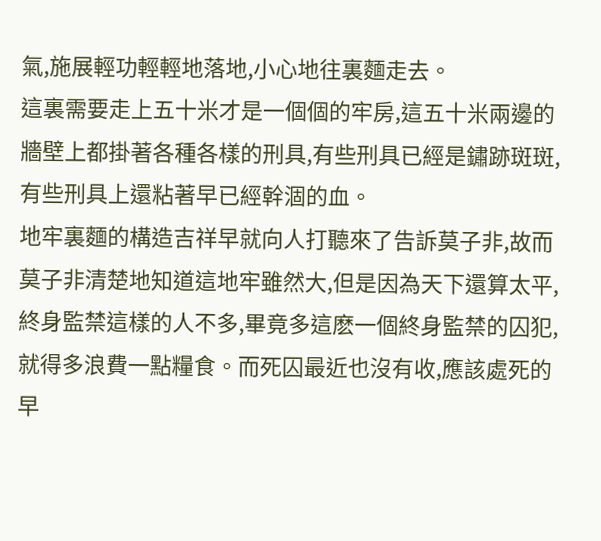氣,施展輕功輕輕地落地,小心地往裏麵走去。
這裏需要走上五十米才是一個個的牢房,這五十米兩邊的牆壁上都掛著各種各樣的刑具,有些刑具已經是鏽跡斑斑,有些刑具上還粘著早已經幹涸的血。
地牢裏麵的構造吉祥早就向人打聽來了告訴莫子非,故而莫子非清楚地知道這地牢雖然大,但是因為天下還算太平,終身監禁這樣的人不多,畢竟多這麽一個終身監禁的囚犯,就得多浪費一點糧食。而死囚最近也沒有收,應該處死的早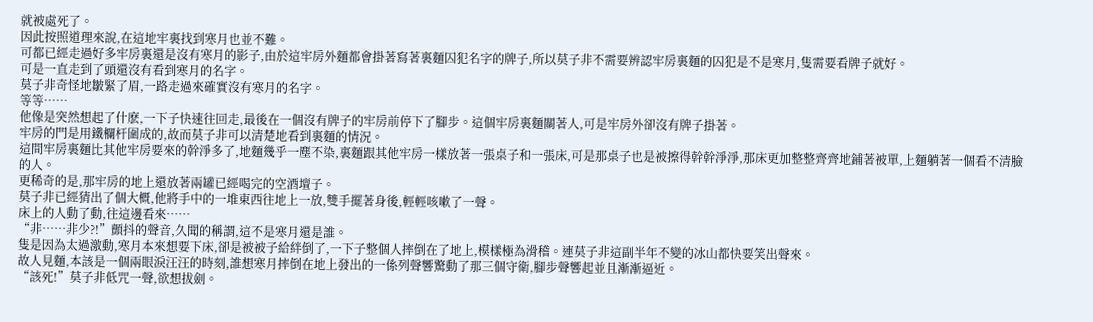就被處死了。
因此按照道理來說,在這地牢裏找到寒月也並不難。
可都已經走過好多牢房裏還是沒有寒月的影子,由於這牢房外麵都會掛著寫著裏麵囚犯名字的牌子,所以莫子非不需要辨認牢房裏麵的囚犯是不是寒月,隻需要看牌子就好。
可是一直走到了頭還沒有看到寒月的名字。
莫子非奇怪地皺緊了眉,一路走過來確實沒有寒月的名字。
等等……
他像是突然想起了什麽,一下子快速往回走,最後在一個沒有牌子的牢房前停下了腳步。這個牢房裏麵關著人,可是牢房外卻沒有牌子掛著。
牢房的門是用鐵欄杆圍成的,故而莫子非可以清楚地看到裏麵的情況。
這間牢房裏麵比其他牢房要來的幹淨多了,地麵幾乎一塵不染,裏麵跟其他牢房一樣放著一張桌子和一張床,可是那桌子也是被擦得幹幹淨淨,那床更加整整齊齊地鋪著被單,上麵躺著一個看不清臉的人。
更稀奇的是,那牢房的地上還放著兩罐已經喝完的空酒壇子。
莫子非已經猜出了個大概,他將手中的一堆東西往地上一放,雙手擺著身後,輕輕咳嗽了一聲。
床上的人動了動,往這邊看來……
“非……非少?!”顫抖的聲音,久聞的稱謂,這不是寒月還是誰。
隻是因為太過激動,寒月本來想要下床,卻是被被子給絆倒了,一下子整個人摔倒在了地上,模樣極為滑稽。連莫子非這副半年不變的冰山都快要笑出聲來。
故人見麵,本該是一個兩眼淚汪汪的時刻,誰想寒月摔倒在地上發出的一係列聲響驚動了那三個守衛,腳步聲響起並且漸漸逼近。
“該死!”莫子非低咒一聲,欲想拔劍。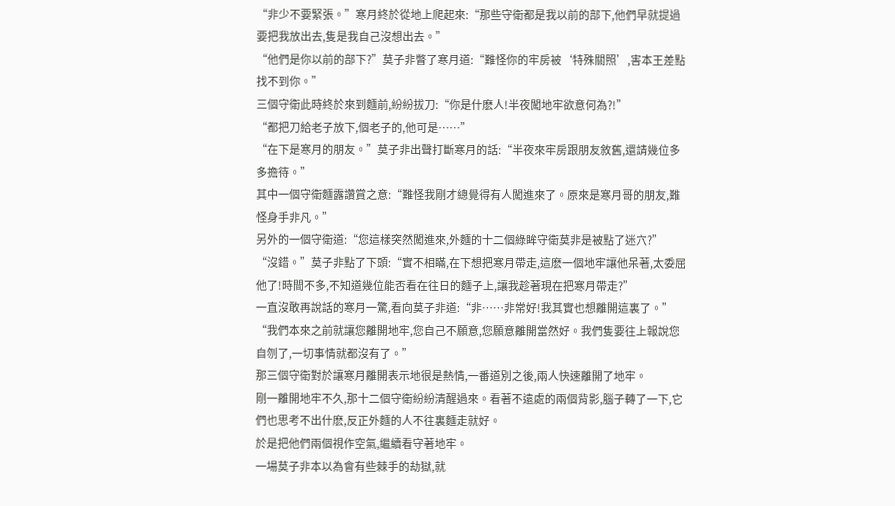“非少不要緊張。”寒月終於從地上爬起來:“那些守衛都是我以前的部下,他們早就提過要把我放出去,隻是我自己沒想出去。”
“他們是你以前的部下?”莫子非瞥了寒月道:“難怪你的牢房被‘特殊關照’,害本王差點找不到你。”
三個守衛此時終於來到麵前,紛紛拔刀:“你是什麽人!半夜闖地牢欲意何為?!”
“都把刀給老子放下,個老子的,他可是……”
“在下是寒月的朋友。”莫子非出聲打斷寒月的話:“半夜來牢房跟朋友敘舊,還請幾位多多擔待。”
其中一個守衛麵露讚賞之意:“難怪我剛才總覺得有人闖進來了。原來是寒月哥的朋友,難怪身手非凡。”
另外的一個守衛道:“您這樣突然闖進來,外麵的十二個綠眸守衛莫非是被點了迷穴?”
“沒錯。”莫子非點了下頭:“實不相瞞,在下想把寒月帶走,這麽一個地牢讓他呆著,太委屈他了!時間不多,不知道幾位能否看在往日的麵子上,讓我趁著現在把寒月帶走?”
一直沒敢再說話的寒月一驚,看向莫子非道:“非……非常好!我其實也想離開這裏了。”
“我們本來之前就讓您離開地牢,您自己不願意,您願意離開當然好。我們隻要往上報說您自刎了,一切事情就都沒有了。”
那三個守衛對於讓寒月離開表示地很是熱情,一番道別之後,兩人快速離開了地牢。
剛一離開地牢不久,那十二個守衛紛紛清醒過來。看著不遠處的兩個背影,腦子轉了一下,它們也思考不出什麽,反正外麵的人不往裏麵走就好。
於是把他們兩個視作空氣,繼續看守著地牢。
一場莫子非本以為會有些棘手的劫獄,就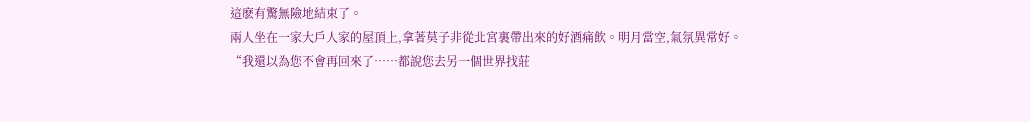這麽有驚無險地結束了。
兩人坐在一家大戶人家的屋頂上,拿著莫子非從北宮裏帶出來的好酒痛飲。明月當空,氣氛異常好。
“我還以為您不會再回來了……都說您去另一個世界找莊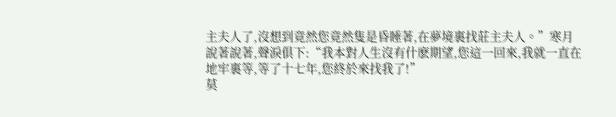主夫人了,沒想到竟然您竟然隻是昏睡著,在夢境裏找莊主夫人。”寒月說著說著,聲淚俱下:“我本對人生沒有什麽期望,您這一回來,我就一直在地牢裏等,等了十七年,您終於來找我了!”
莫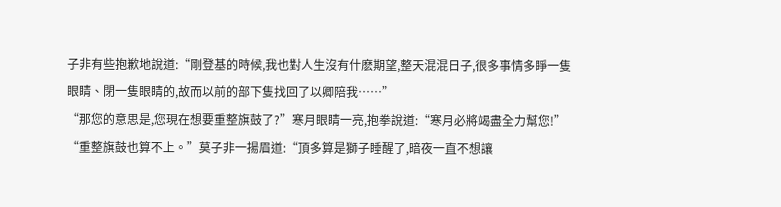子非有些抱歉地說道:“剛登基的時候,我也對人生沒有什麽期望,整天混混日子,很多事情多睜一隻眼睛、閉一隻眼睛的,故而以前的部下隻找回了以卿陪我……”
“那您的意思是,您現在想要重整旗鼓了?”寒月眼睛一亮,抱拳說道:“寒月必將竭盡全力幫您!”
“重整旗鼓也算不上。”莫子非一揚眉道:“頂多算是獅子睡醒了,暗夜一直不想讓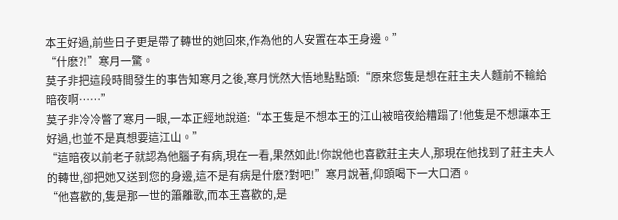本王好過,前些日子更是帶了轉世的她回來,作為他的人安置在本王身邊。”
“什麽?!”寒月一驚。
莫子非把這段時間發生的事告知寒月之後,寒月恍然大悟地點點頭:“原來您隻是想在莊主夫人麵前不輸給暗夜啊……”
莫子非冷冷瞥了寒月一眼,一本正經地說道:“本王隻是不想本王的江山被暗夜給糟蹋了!他隻是不想讓本王好過,也並不是真想要這江山。”
“這暗夜以前老子就認為他腦子有病,現在一看,果然如此!你說他也喜歡莊主夫人,那現在他找到了莊主夫人的轉世,卻把她又送到您的身邊,這不是有病是什麽?對吧!”寒月說著,仰頭喝下一大口酒。
“他喜歡的,隻是那一世的簫離歌,而本王喜歡的,是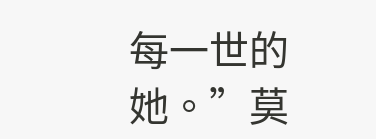每一世的她。”莫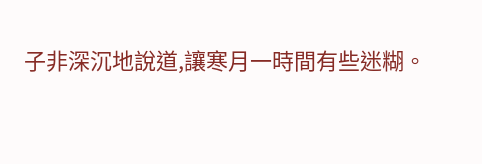子非深沉地說道,讓寒月一時間有些迷糊。